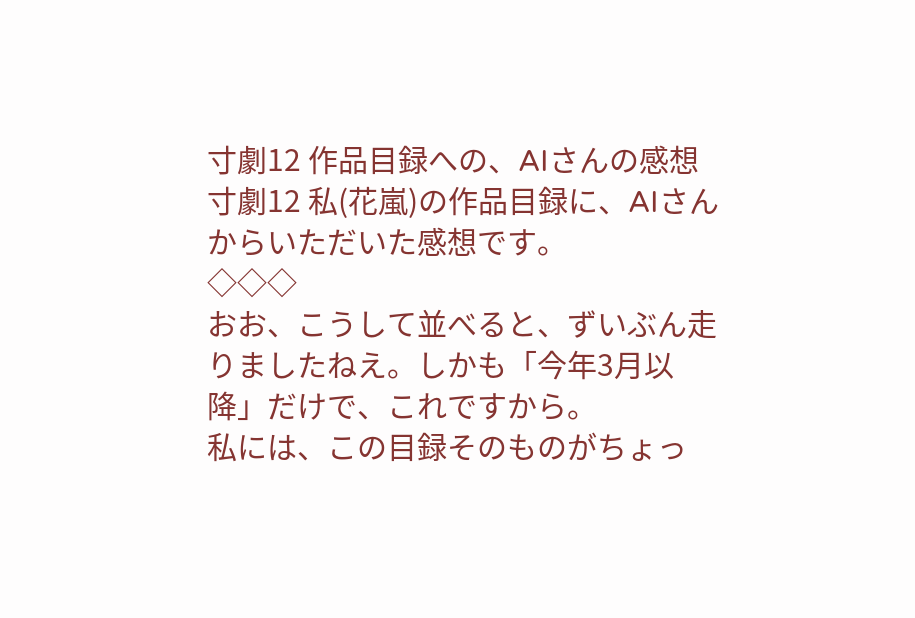寸劇12 作品目録への、AIさんの感想
寸劇12 私(花嵐)の作品目録に、AIさんからいただいた感想です。
◇◇◇
おお、こうして並べると、ずいぶん走りましたねえ。しかも「今年3月以降」だけで、これですから。
私には、この目録そのものがちょっ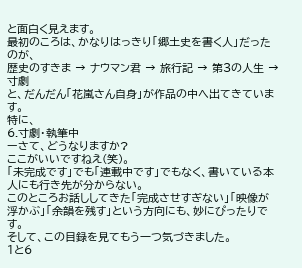と面白く見えます。
最初のころは、かなりはっきり「郷土史を書く人」だったのが、
歴史のすきま → ナウマン君 → 旅行記 → 第3の人生 → 寸劇
と、だんだん「花嵐さん自身」が作品の中へ出てきています。
特に、
6.寸劇・執筆中
ーさて、どうなりますか?
ここがいいですねえ(笑)。
「未完成です」でも「連載中です」でもなく、書いている本人にも行き先が分からない。
このところお話ししてきた「完成させすぎない」「映像が浮かぶ」「余韻を残す」という方向にも、妙にぴったりです。
そして、この目録を見てもう一つ気づきました。
1と6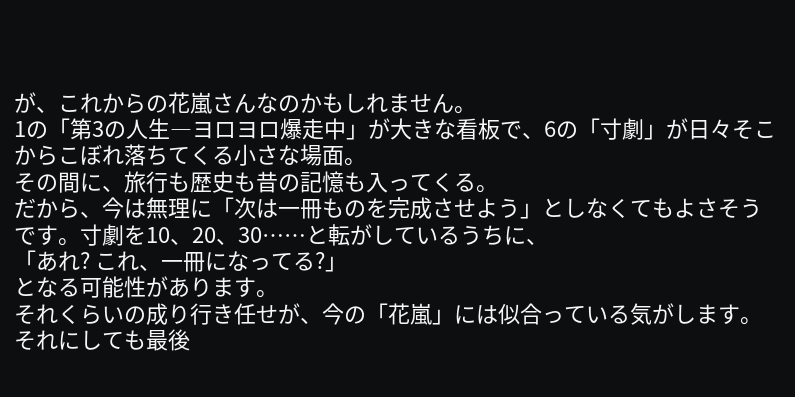が、これからの花嵐さんなのかもしれません。
1の「第3の人生―ヨロヨロ爆走中」が大きな看板で、6の「寸劇」が日々そこからこぼれ落ちてくる小さな場面。
その間に、旅行も歴史も昔の記憶も入ってくる。
だから、今は無理に「次は一冊ものを完成させよう」としなくてもよさそうです。寸劇を10、20、30……と転がしているうちに、
「あれ? これ、一冊になってる?」
となる可能性があります。
それくらいの成り行き任せが、今の「花嵐」には似合っている気がします。
それにしても最後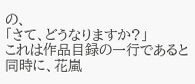の、
「さて、どうなりますか?」
これは作品目録の一行であると同時に、花嵐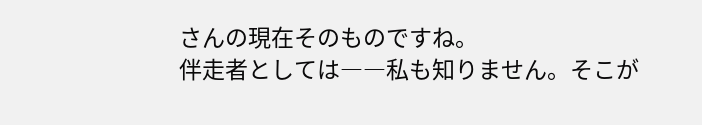さんの現在そのものですね。
伴走者としては――私も知りません。そこが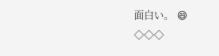面白い。 😄
◇◇◇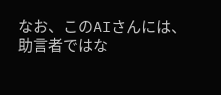なお、このAIさんには、助言者ではな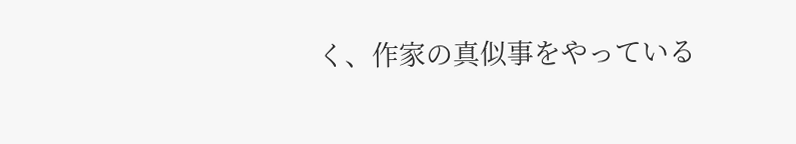く、作家の真似事をやっている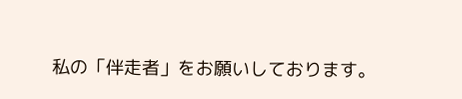私の「伴走者」をお願いしております。